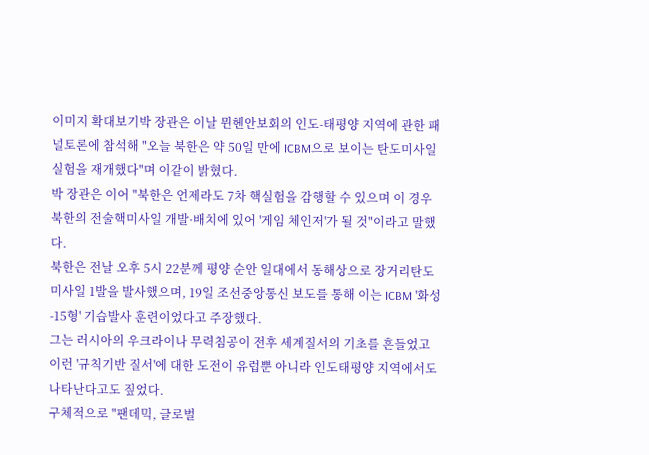이미지 확대보기박 장관은 이날 뮌헨안보회의 인도-태평양 지역에 관한 패널토론에 참석해 "오늘 북한은 약 50일 만에 ICBM으로 보이는 탄도미사일 실험을 재개했다"며 이같이 밝혔다.
박 장관은 이어 "북한은 언제라도 7차 핵실험을 감행할 수 있으며 이 경우 북한의 전술핵미사일 개발·배치에 있어 '게임 체인저'가 될 것"이라고 말했다.
북한은 전날 오후 5시 22분께 평양 순안 일대에서 동해상으로 장거리탄도미사일 1발을 발사했으며, 19일 조선중앙통신 보도를 통해 이는 ICBM '화성-15형' 기습발사 훈련이었다고 주장했다.
그는 러시아의 우크라이나 무력침공이 전후 세계질서의 기초를 흔들었고 이런 '규칙기반 질서'에 대한 도전이 유럽뿐 아니라 인도태평양 지역에서도 나타난다고도 짚었다.
구체적으로 "팬데믹, 글로벌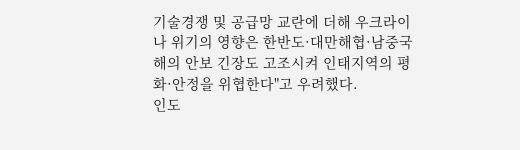기술경쟁 및 공급망 교란에 더해 우크라이나 위기의 영향은 한반도·대만해협·남중국해의 안보 긴장도 고조시켜 인태지역의 평화·안정을 위협한다"고 우려했다.
인도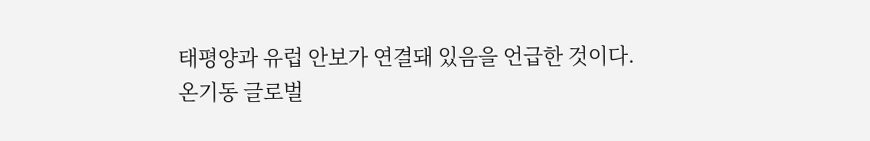태평양과 유럽 안보가 연결돼 있음을 언급한 것이다.
온기동 글로벌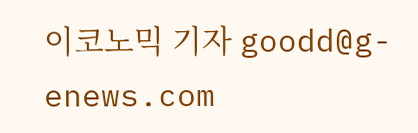이코노믹 기자 goodd@g-enews.com